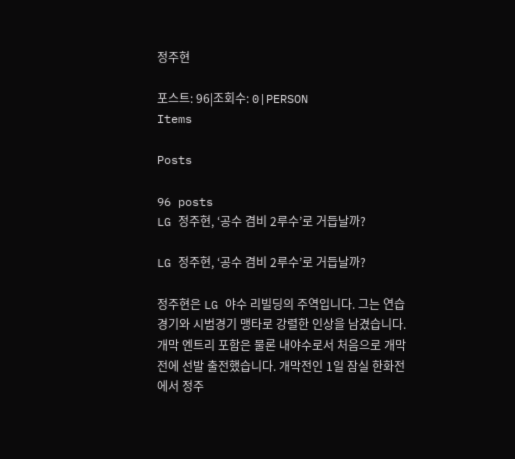정주현

포스트: 96|조회수: 0|PERSON
Items

Posts

96 posts
LG 정주현, ‘공수 겸비 2루수’로 거듭날까?

LG 정주현, ‘공수 겸비 2루수’로 거듭날까?

정주현은 LG 야수 리빌딩의 주역입니다. 그는 연습경기와 시범경기 맹타로 강렬한 인상을 남겼습니다. 개막 엔트리 포함은 물론 내야수로서 처음으로 개막전에 선발 출전했습니다. 개막전인 1일 잠실 한화전에서 정주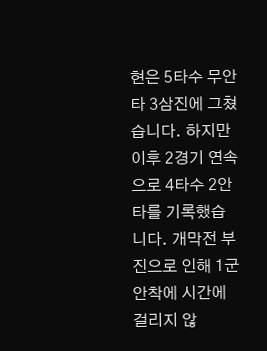현은 5타수 무안타 3삼진에 그쳤습니다. 하지만 이후 2경기 연속으로 4타수 2안타를 기록했습니다. 개막전 부진으로 인해 1군 안착에 시간에 걸리지 않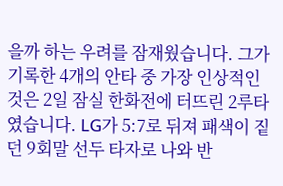을까 하는 우려를 잠재웠습니다. 그가 기록한 4개의 안타 중 가장 인상적인 것은 2일 잠실 한화전에 터뜨린 2루타였습니다. LG가 5:7로 뒤져 패색이 짙던 9회말 선두 타자로 나와 반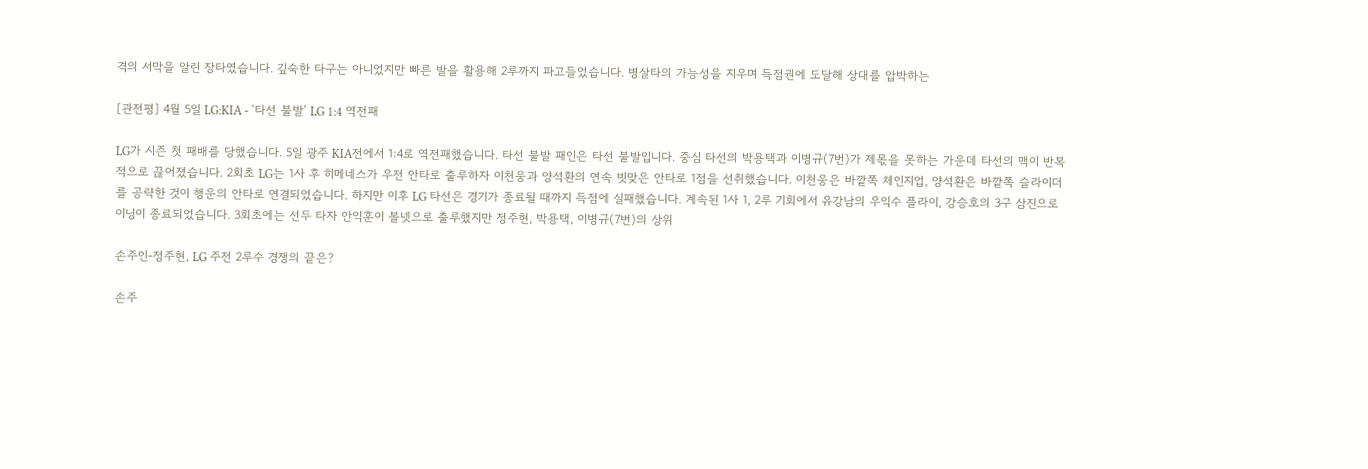격의 서막을 알린 장타였습니다. 깊숙한 타구는 아니었지만 빠른 발을 활용해 2루까지 파고들었습니다. 병살타의 가능성을 지우며 득점권에 도달해 상대를 압박하는

[관전평] 4월 5일 LG:KIA - ‘타선 불발’ LG 1:4 역전패

LG가 시즌 첫 패배를 당했습니다. 5일 광주 KIA전에서 1:4로 역전패했습니다. 타선 불발 패인은 타선 불발입니다. 중심 타선의 박용택과 이병규(7번)가 제몫을 못하는 가운데 타선의 맥이 반복적으로 끊어졌습니다. 2회초 LG는 1사 후 히메네스가 우전 안타로 출루하자 이천웅과 양석환의 연속 빗맞은 안타로 1점을 선취했습니다. 이천웅은 바깥쪽 체인지업, 양석환은 바깥쪽 슬라이더를 공략한 것이 행운의 안타로 연결되었습니다. 하지만 이후 LG 타선은 경기가 종료될 때까지 득점에 실패했습니다. 계속된 1사 1, 2루 기회에서 유강남의 우익수 플라이, 강승호의 3구 삼진으로 이닝이 종료되었습니다. 3회초에는 선두 타자 안익훈이 볼넷으로 출루했지만 정주현, 박용택, 이병규(7번)의 상위

손주인-정주현, LG 주전 2루수 경쟁의 끝은?

손주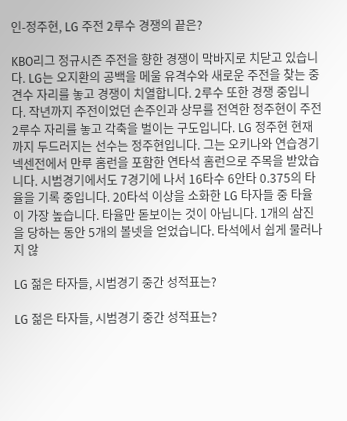인-정주현, LG 주전 2루수 경쟁의 끝은?

KBO리그 정규시즌 주전을 향한 경쟁이 막바지로 치닫고 있습니다. LG는 오지환의 공백을 메울 유격수와 새로운 주전을 찾는 중견수 자리를 놓고 경쟁이 치열합니다. 2루수 또한 경쟁 중입니다. 작년까지 주전이었던 손주인과 상무를 전역한 정주현이 주전 2루수 자리를 놓고 각축을 벌이는 구도입니다. LG 정주현 현재까지 두드러지는 선수는 정주현입니다. 그는 오키나와 연습경기 넥센전에서 만루 홈런을 포함한 연타석 홈런으로 주목을 받았습니다. 시범경기에서도 7경기에 나서 16타수 6안타 0.375의 타율을 기록 중입니다. 20타석 이상을 소화한 LG 타자들 중 타율이 가장 높습니다. 타율만 돋보이는 것이 아닙니다. 1개의 삼진을 당하는 동안 5개의 볼넷을 얻었습니다. 타석에서 쉽게 물러나지 않

LG 젊은 타자들, 시범경기 중간 성적표는?

LG 젊은 타자들, 시범경기 중간 성적표는?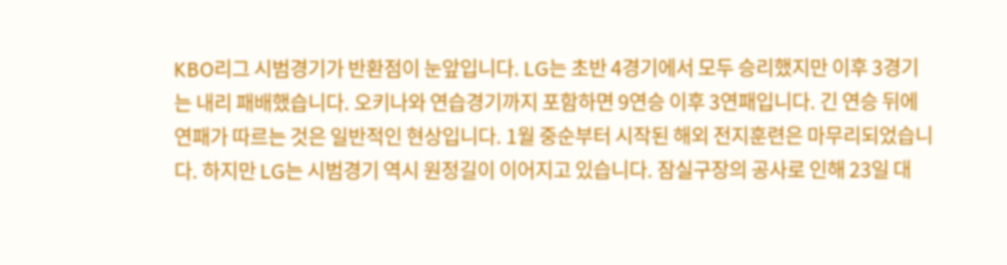KBO리그 시범경기가 반환점이 눈앞입니다. LG는 초반 4경기에서 모두 승리했지만 이후 3경기는 내리 패배했습니다. 오키나와 연습경기까지 포함하면 9연승 이후 3연패입니다. 긴 연승 뒤에 연패가 따르는 것은 일반적인 현상입니다. 1월 중순부터 시작된 해외 전지훈련은 마무리되었습니다. 하지만 LG는 시범경기 역시 원정길이 이어지고 있습니다. 잠실구장의 공사로 인해 23일 대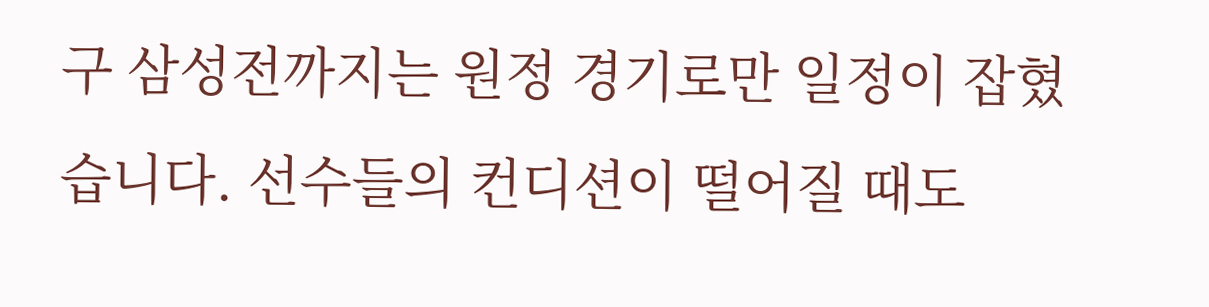구 삼성전까지는 원정 경기로만 일정이 잡혔습니다. 선수들의 컨디션이 떨어질 때도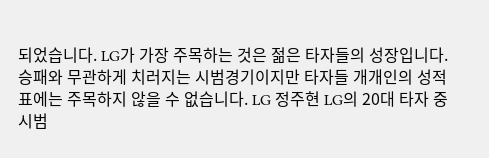되었습니다. LG가 가장 주목하는 것은 젊은 타자들의 성장입니다. 승패와 무관하게 치러지는 시범경기이지만 타자들 개개인의 성적표에는 주목하지 않을 수 없습니다. LG 정주현 LG의 20대 타자 중 시범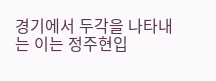경기에서 두각을 나타내는 이는 정주현입